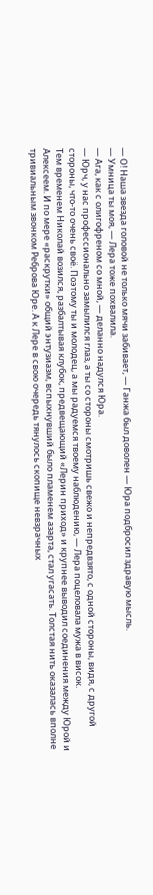— О! Наша звезда головой не только мячи забивает, — Ганжа был доволен — Юра подбросил здравую мысль.
— Умница ты моя, — Лера тоже похвалила.
— Ага, как с олигофреном со мной, — деланно надулся Юра.
— Юрч, у нас профессионально замылился глаз, а ты со стороны смотришь свежо и непредвзято, с одной стороны, видя, с другой стороны, что-то очень своё. Поэтому ты и молодец, а мы радуемся твоему наблюдению, — Лера поцеловала мужа в висок.
Тем временем Николай возился, разбалтывая клубок, предвещающий «Лерин приход» и крупнее выводил соединения между Юрой и Алексеем. И по мере «раскрутки» общий энтузиазм, вспыхнувший было пламенем азарта, стал угасать. Толстая нить оказалась вполне тривиальным звонком Реброва Юре. А к Лере в свою очередь тянулось скопище невзрачных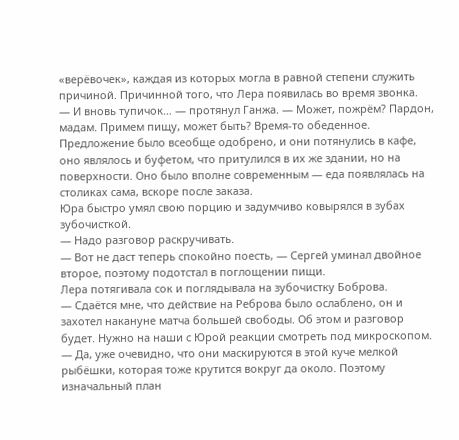«верёвочек», каждая из которых могла в равной степени служить причиной. Причинной того, что Лера появилась во время звонка.
— И вновь тупичок… — протянул Ганжа. — Может, пожрём? Пардон, мадам. Примем пищу, может быть? Время-то обеденное.
Предложение было всеобще одобрено, и они потянулись в кафе, оно являлось и буфетом, что притулился в их же здании, но на поверхности. Оно было вполне современным — еда появлялась на столиках сама, вскоре после заказа.
Юра быстро умял свою порцию и задумчиво ковырялся в зубах зубочисткой.
— Надо разговор раскручивать.
— Вот не даст теперь спокойно поесть, — Сергей уминал двойное второе, поэтому подотстал в поглощении пищи.
Лера потягивала сок и поглядывала на зубочистку Боброва.
— Сдаётся мне, что действие на Реброва было ослаблено, он и захотел накануне матча большей свободы. Об этом и разговор будет. Нужно на наши с Юрой реакции смотреть под микроскопом.
— Да, уже очевидно, что они маскируются в этой куче мелкой рыбёшки, которая тоже крутится вокруг да около. Поэтому изначальный план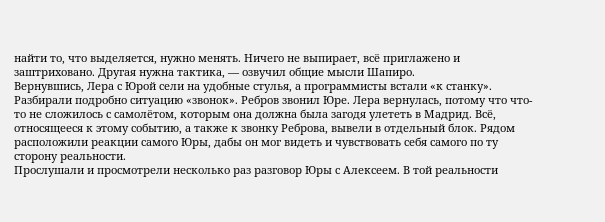найти то, что выделяется, нужно менять. Ничего не выпирает, всё приглажено и заштриховано. Другая нужна тактика, — озвучил общие мысли Шапиро.
Вернувшись, Лера с Юрой сели на удобные стулья, а программисты встали «к станку». Разбирали подробно ситуацию «звонок». Ребров звонил Юре. Лера вернулась, потому что что-то не сложилось с самолётом, которым она должна была загодя улететь в Мадрид. Всё, относящееся к этому событию, а также к звонку Реброва, вывели в отдельный блок. Рядом расположили реакции самого Юры, дабы он мог видеть и чувствовать себя самого по ту сторону реальности.
Прослушали и просмотрели несколько раз разговор Юры с Алексеем. В той реальности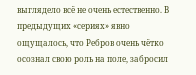выглядело всё не очень естественно. В предыдущих «сериях» явно ощущалось, что Ребров очень чётко осознал свою роль на поле, забросил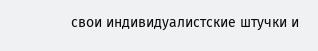свои индивидуалистские штучки и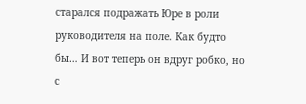старался подражать Юре в роли руководителя на поле. Как будто бы… И вот теперь он вдруг робко, но с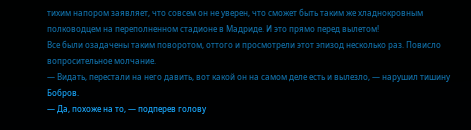тихим напором заявляет, что совсем он не уверен, что сможет быть таким же хладнокровным полководцем на переполненном стадионе в Мадриде. И это прямо перед вылетом!
Все были озадачены таким поворотом, оттого и просмотрели этот эпизод несколько раз. Повисло вопросительное молчание.
— Видать, перестали на него давить, вот какой он на самом деле есть и вылезло, — нарушил тишину Бобров.
— Да, похоже на то, — подперев голову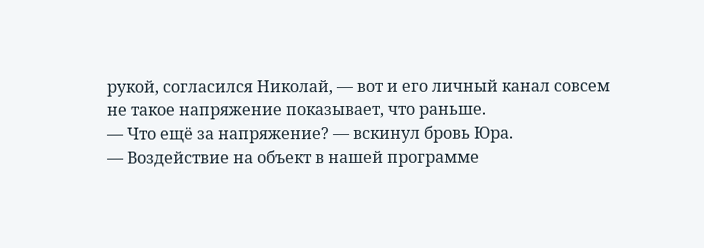рукой, согласился Николай, — вот и его личный канал совсем не такое напряжение показывает, что раньше.
— Что ещё за напряжение? — вскинул бровь Юра.
— Воздействие на объект в нашей программе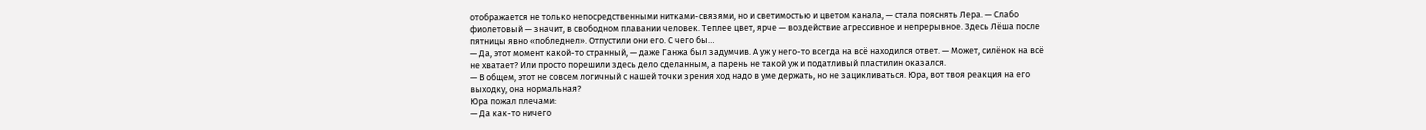отображается не только непосредственными нитками-связями, но и светимостью и цветом канала, — стала пояснять Лера. — Слабо фиолетовый — значит, в свободном плавании человек. Теплее цвет, ярче — воздействие агрессивное и непрерывное. Здесь Лёша после пятницы явно «побледнел». Отпустили они его. С чего бы…
— Да, этот момент какой-то странный, — даже Ганжа был задумчив. А уж у него-то всегда на всё находился ответ. — Может, силёнок на всё не хватает? Или просто порешили здесь дело сделанным, а парень не такой уж и податливый пластилин оказался.
— В общем, этот не совсем логичный с нашей точки зрения ход надо в уме держать, но не зацикливаться. Юра, вот твоя реакция на его выходку, она нормальная?
Юра пожал плечами:
— Да как-то ничего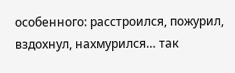особенного: расстроился, пожурил, вздохнул, нахмурился… так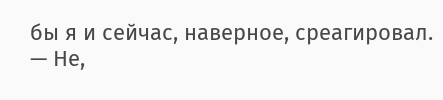бы я и сейчас, наверное, среагировал.
— Не,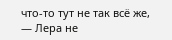что-то тут не так всё же, — Лера не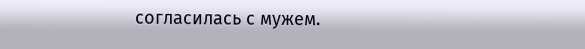согласилась с мужем.